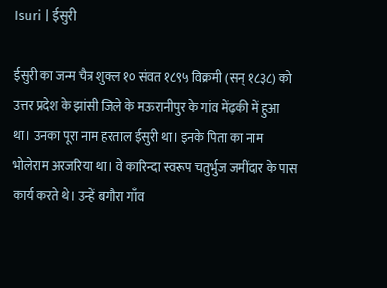Isuri | ईसुरी

ईसुरी का जन्म चैत्र शुक्ल १० संवत १८९५ विक्रमी (सन् १८३८) को उत्तर प्रदेश के झांसी जिले के मऊरानीपुर के गांव मेंढ़की में हुआ था। उनका पूरा नाम हरताल ईसुरी था। इनके पिता का नाम भोलेराम अरजरिया था। वे कारिन्दा स्वरूप चतुर्भुज जमींदार के पास कार्य करते थे। उन्हें बगौरा गाँव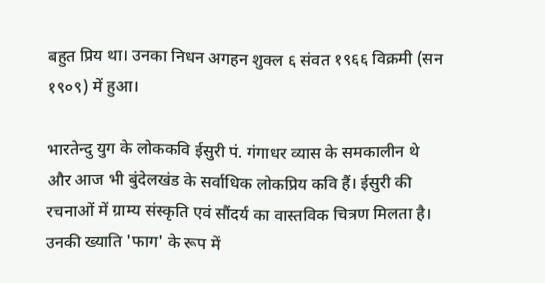बहुत प्रिय था। उनका निधन अगहन शुक्ल ६ संवत १९६६ विक्रमी (सन १९०९) में हुआ।

भारतेन्दु युग के लोककवि ईसुरी पं. गंगाधर व्यास के समकालीन थे और आज भी बुंदेलखंड के सर्वाधिक लोकप्रिय कवि हैं। ईसुरी की रचनाओं में ग्राम्य संस्कृति एवं सौंदर्य का वास्तविक चित्रण मिलता है। उनकी ख्याति 'फाग' के रूप में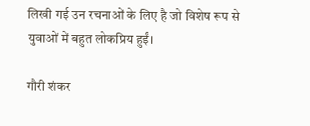लिखी गई उन रचनाओं के लिए है जो विशेष रूप से युवाओं में बहुत लोकप्रिय हुईं।

गौरी शंकर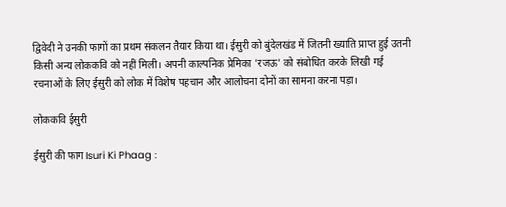द्विवेदी ने उनकी फागों का प्रथम संकलन तैयार किया था। ईसुरी को बुंदेलखंड में जितनी ख्याति प्राप्त हुई उतनी किसी अन्य लोककवि को नहीं मिली। अपनी काल्पनिक प्रेमिका 'रजऊ' को संबोधित करके लिखी गई रचनाओं के लिए ईसुरी को लोक में विशेष पहचान और आलोचना दोनों का सामना करना पड़ा।

लोककवि ईसुरी

ईसुरी की फाग Isuri Ki Phaag :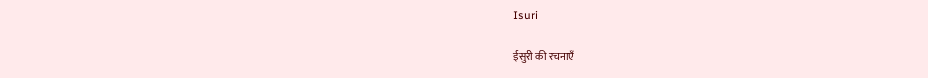Isuri

ईसुरी की रचनाएँ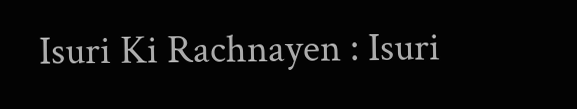Isuri Ki Rachnayen : Isuri